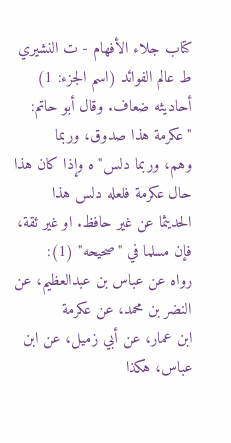كتاب جلاء الأفهام - ت النشيري ط عالم الفوائد (اسم الجزء: 1)
أحاديثه ضعاف. وقال أبو حاتم: "عكرمة هذا صدوق، وربما
وهم، وربما دلس"ه وإذا كان هذا حال عكرمة فلعله دلس هذا
الحديثما عن غير حافظ. او غير ئقة، فإن مسلما في "صحيحه" (1):
رواه عن عباس بن عبدالعظيم، عن النضر بن محمد، عن عكرمة
ابن عمار، عن أبي زميل، عن ابن عباس، هكذا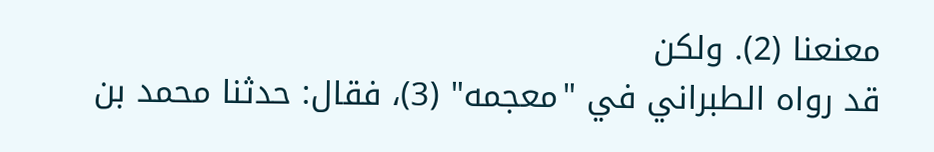معنعنا (2). ولكن
قد رواه الطبراني في "معجمه" (3)، فقال: حدثنا محمد بن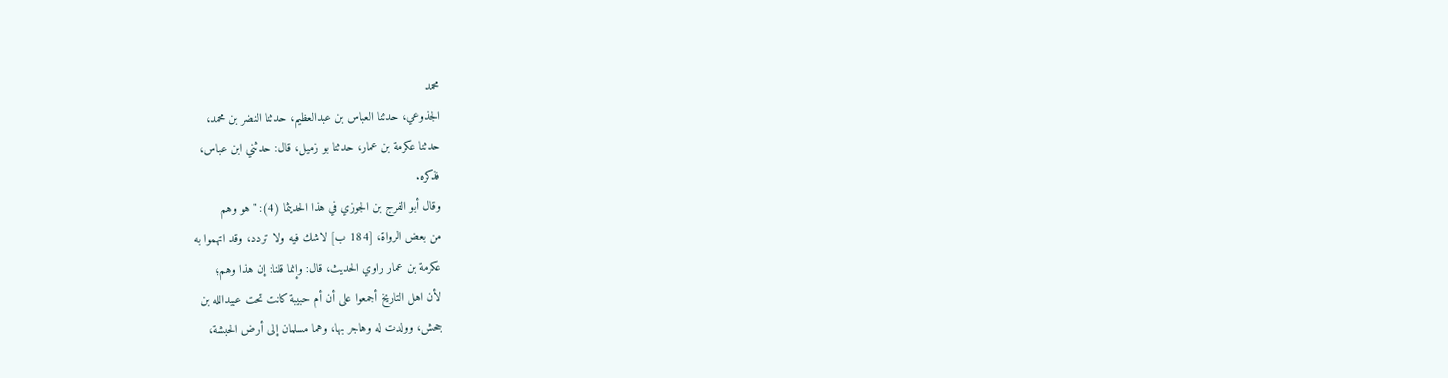محمد
الجذوعي، حدئنا العباس بن عبدالعظيم، حدثنا النضر بن محمد،
حدثنا عكرمة بن عمار، حدثنا بو زميل، قال: حدثني ابن عباس،
فذكره.
وقال أبو الفرج بن الجوزي في هذا الحديثما (4): "هو وهم
من بعض الرواة، [184 ب] لاشك فيه ولا تردد، وقد اتهموا به
عكرمة بن عمار راوي الحديث، قال: وإنما قلنا: إن هذا وهم؛
لأن اهل التاريخ أجمعوا على أن أم حبيبة كانت تحت عبيدالله بن
جحش، وولدت له وهاجر بها، وهما مسلمان إلى أرض الحبشة،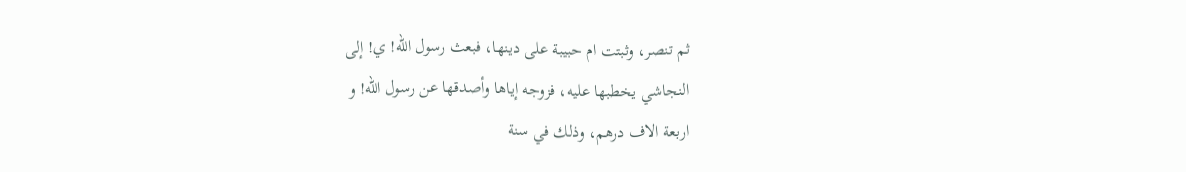ثم تنصر، وثبتت ام حبيبة على دينها، فبعث رسول الله! ي! إلى
النجاشي يخطبها عليه، فزوجه إياها وأصدقها عن رسول الله! و
اربعة الاف درهم، وذلك في سنة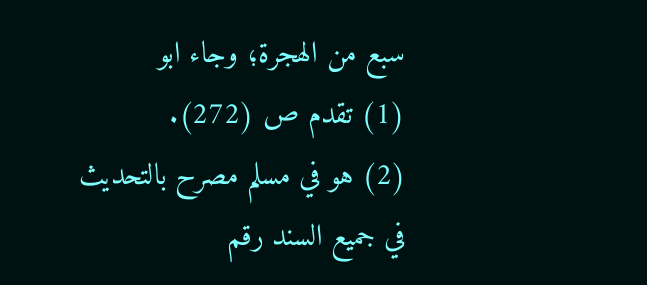سبع من الهجرة؛ وجاء ابو
(1) تقدم ص (272).
(2) هو في مسلم مصرح بالتحديث في جميع السند رقم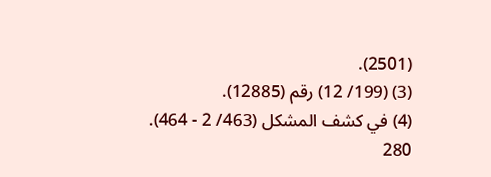(2501).
(3) (199/ 12) رقم (12885).
(4) في كشف المشكل (463/ 2 - 464).
280